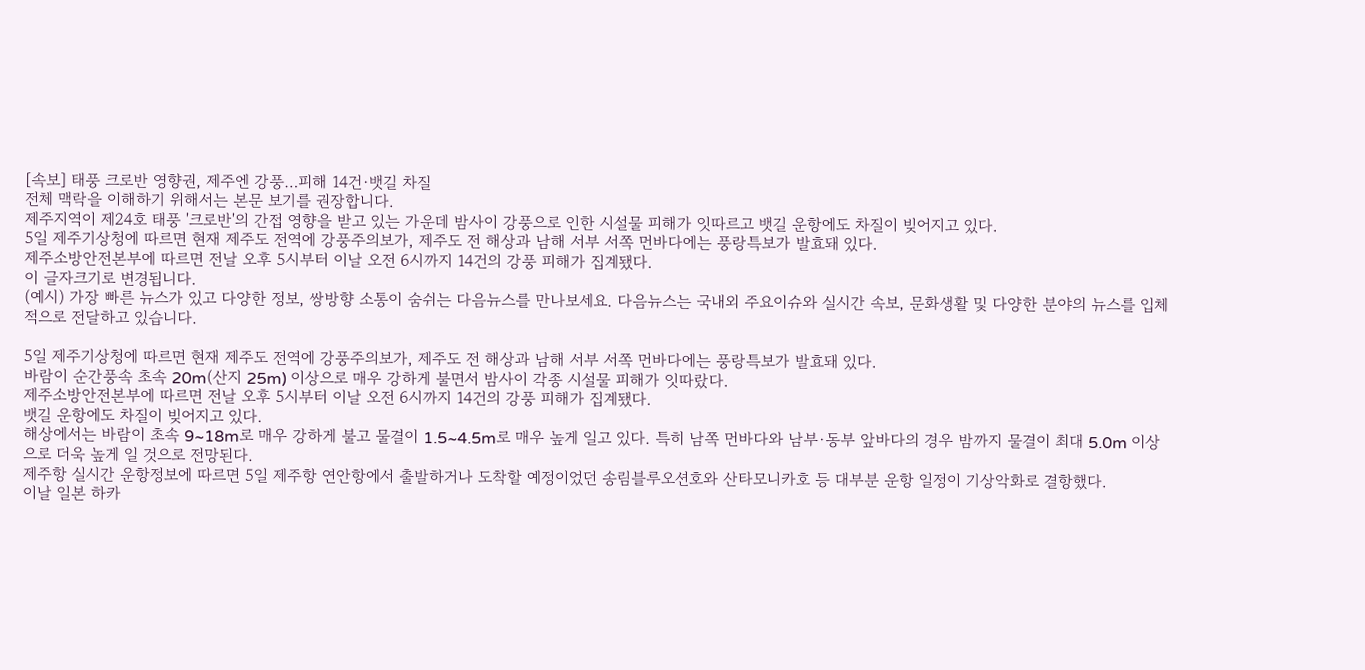[속보] 태풍 크로반 영향권, 제주엔 강풍…피해 14건·뱃길 차질
전체 맥락을 이해하기 위해서는 본문 보기를 권장합니다.
제주지역이 제24호 태풍 '크로반'의 간접 영향을 받고 있는 가운데 밤사이 강풍으로 인한 시설물 피해가 잇따르고 뱃길 운항에도 차질이 빚어지고 있다.
5일 제주기상청에 따르면 현재 제주도 전역에 강풍주의보가, 제주도 전 해상과 남해 서부 서쪽 먼바다에는 풍랑특보가 발효돼 있다.
제주소방안전본부에 따르면 전날 오후 5시부터 이날 오전 6시까지 14건의 강풍 피해가 집계됐다.
이 글자크기로 변경됩니다.
(예시) 가장 빠른 뉴스가 있고 다양한 정보, 쌍방향 소통이 숨쉬는 다음뉴스를 만나보세요. 다음뉴스는 국내외 주요이슈와 실시간 속보, 문화생활 및 다양한 분야의 뉴스를 입체적으로 전달하고 있습니다.

5일 제주기상청에 따르면 현재 제주도 전역에 강풍주의보가, 제주도 전 해상과 남해 서부 서쪽 먼바다에는 풍랑특보가 발효돼 있다.
바람이 순간풍속 초속 20m(산지 25m) 이상으로 매우 강하게 불면서 밤사이 각종 시설물 피해가 잇따랐다.
제주소방안전본부에 따르면 전날 오후 5시부터 이날 오전 6시까지 14건의 강풍 피해가 집계됐다.
뱃길 운항에도 차질이 빚어지고 있다.
해상에서는 바람이 초속 9~18m로 매우 강하게 불고 물결이 1.5~4.5m로 매우 높게 일고 있다. 특히 남쪽 먼바다와 남부·동부 앞바다의 경우 밤까지 물결이 최대 5.0m 이상으로 더욱 높게 일 것으로 전망된다.
제주항 실시간 운항정보에 따르면 5일 제주항 연안항에서 출발하거나 도착할 예정이었던 송림블루오션호와 산타모니카호 등 대부분 운항 일정이 기상악화로 결항했다.
이날 일본 하카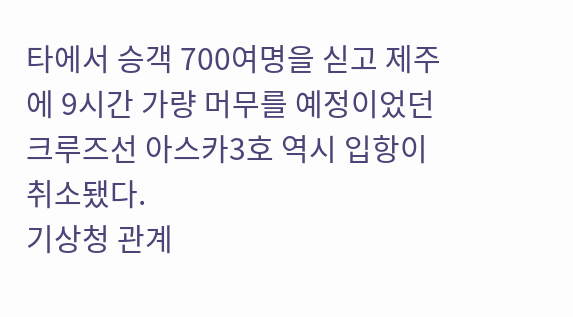타에서 승객 700여명을 싣고 제주에 9시간 가량 머무를 예정이었던 크루즈선 아스카3호 역시 입항이 취소됐다.
기상청 관계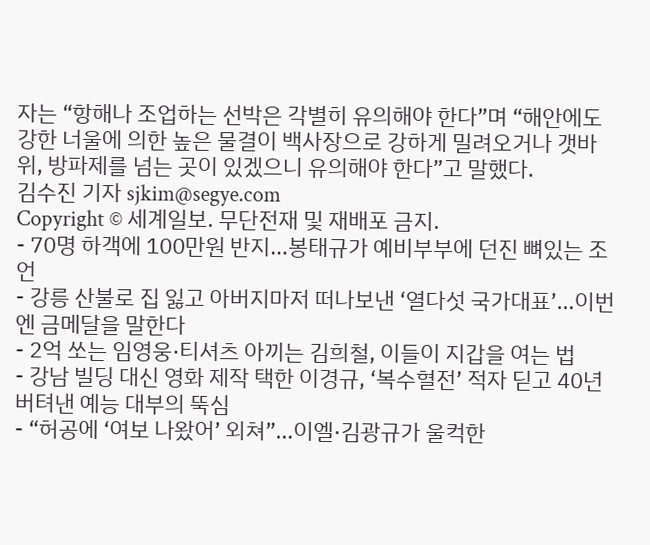자는 “항해나 조업하는 선박은 각별히 유의해야 한다”며 “해안에도 강한 너울에 의한 높은 물결이 백사장으로 강하게 밀려오거나 갯바위, 방파제를 넘는 곳이 있겠으니 유의해야 한다”고 말했다.
김수진 기자 sjkim@segye.com
Copyright © 세계일보. 무단전재 및 재배포 금지.
- 70명 하객에 100만원 반지…봉태규가 예비부부에 던진 뼈있는 조언
- 강릉 산불로 집 잃고 아버지마저 떠나보낸 ‘열다섯 국가대표’…이번엔 금메달을 말한다
- 2억 쏘는 임영웅·티셔츠 아끼는 김희철, 이들이 지갑을 여는 법
- 강남 빌딩 대신 영화 제작 택한 이경규, ‘복수혈전’ 적자 딛고 40년 버텨낸 예능 대부의 뚝심
- “허공에 ‘여보 나왔어’ 외쳐”…이엘·김광규가 울컥한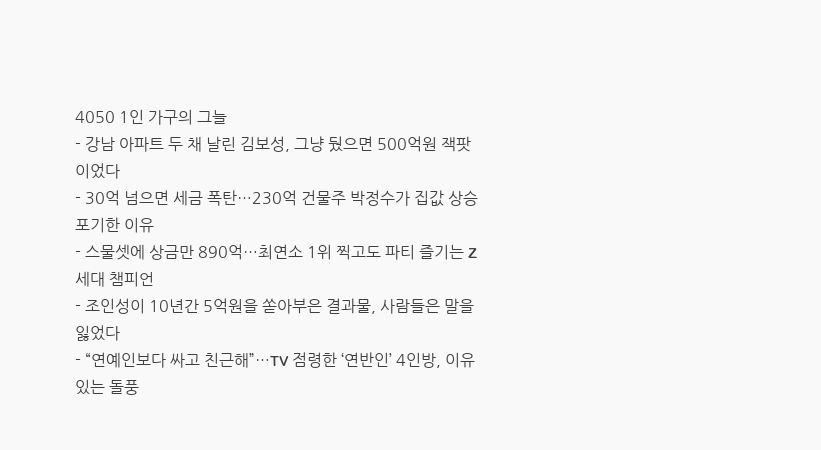4050 1인 가구의 그늘
- 강남 아파트 두 채 날린 김보성, 그냥 뒀으면 500억원 잭팟이었다
- 30억 넘으면 세금 폭탄…230억 건물주 박정수가 집값 상승 포기한 이유
- 스물셋에 상금만 890억…최연소 1위 찍고도 파티 즐기는 Z세대 챔피언
- 조인성이 10년간 5억원을 쏟아부은 결과물, 사람들은 말을 잃었다
- “연예인보다 싸고 친근해”…TV 점령한 ‘연반인’ 4인방, 이유 있는 돌풍